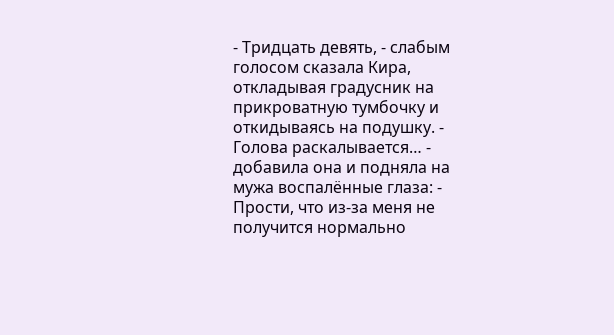- Тридцать девять, - слабым голосом сказала Кира, откладывая градусник на прикроватную тумбочку и откидываясь на подушку. - Голова раскалывается… - добавила она и подняла на мужа воспалённые глаза: - Прости, что из-за меня не получится нормально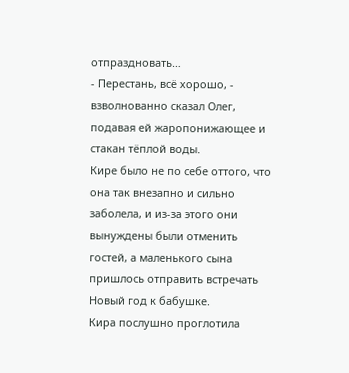отпраздновать…
- Перестань, всё хорошо, - взволнованно сказал Олег, подавая ей жаропонижающее и стакан тёплой воды.
Кире было не по себе оттого, что она так внезапно и сильно заболела, и из-за этого они вынуждены были отменить гостей, а маленького сына пришлось отправить встречать Новый год к бабушке.
Кира послушно проглотила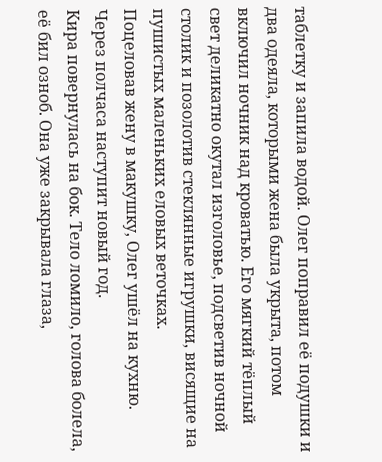таблетку и запила водой. Олег поправил её подушки и два одеяла, которыми жена была укрыта, потом включил ночник над кроватью. Его мягкий тёплый свет деликатно окутал изголовье, подсветив ночной столик и позолотив стеклянные игрушки, висящие на пушистых маленьких еловых веточках.
Поцеловав жену в макушку, Олег ушёл на кухню. Через полчаса наступит новый год.
Кира повернулась на бок. Тело ломило, голова болела, её бил озноб. Она уже закрывала глаза,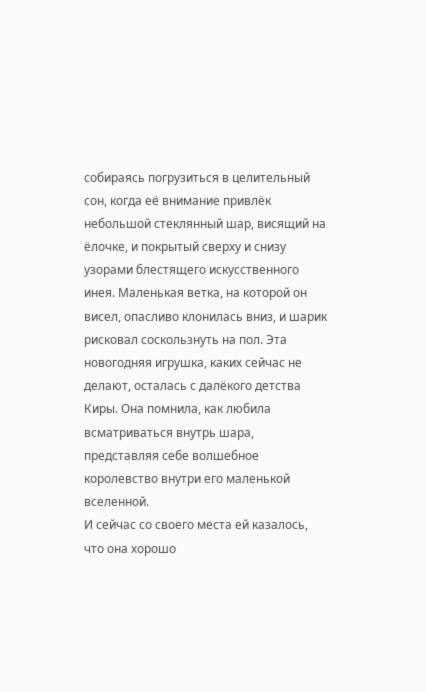собираясь погрузиться в целительный сон, когда её внимание привлёк небольшой стеклянный шар, висящий на ёлочке, и покрытый сверху и снизу узорами блестящего искусственного инея. Маленькая ветка, на которой он висел, опасливо клонилась вниз, и шарик рисковал соскользнуть на пол. Эта новогодняя игрушка, каких сейчас не делают, осталась с далёкого детства Киры. Она помнила, как любила всматриваться внутрь шара, представляя себе волшебное королевство внутри его маленькой вселенной.
И сейчас со своего места ей казалось, что она хорошо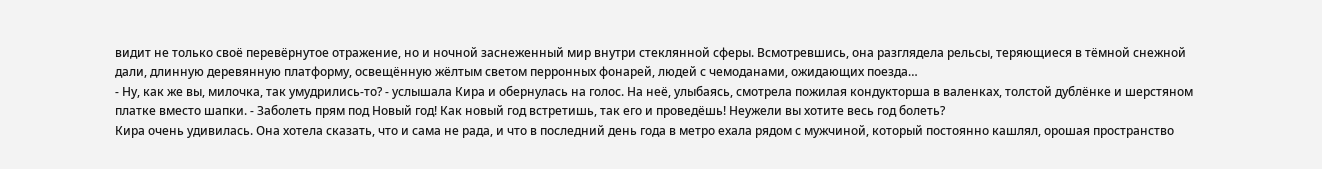видит не только своё перевёрнутое отражение, но и ночной заснеженный мир внутри стеклянной сферы. Всмотревшись, она разглядела рельсы, теряющиеся в тёмной снежной дали, длинную деревянную платформу, освещённую жёлтым светом перронных фонарей, людей с чемоданами, ожидающих поезда…
- Ну, как же вы, милочка, так умудрились-то? - услышала Кира и обернулась на голос. На неё, улыбаясь, смотрела пожилая кондукторша в валенках, толстой дублёнке и шерстяном платке вместо шапки. - Заболеть прям под Новый год! Как новый год встретишь, так его и проведёшь! Неужели вы хотите весь год болеть?
Кира очень удивилась. Она хотела сказать, что и сама не рада, и что в последний день года в метро ехала рядом с мужчиной, который постоянно кашлял, орошая пространство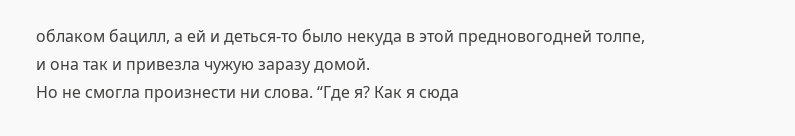облаком бацилл, а ей и деться-то было некуда в этой предновогодней толпе, и она так и привезла чужую заразу домой.
Но не смогла произнести ни слова. “Где я? Как я сюда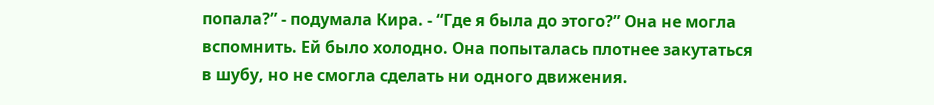попала?” - подумала Кира. - “Где я была до этого?” Она не могла вспомнить. Ей было холодно. Она попыталась плотнее закутаться в шубу, но не смогла сделать ни одного движения.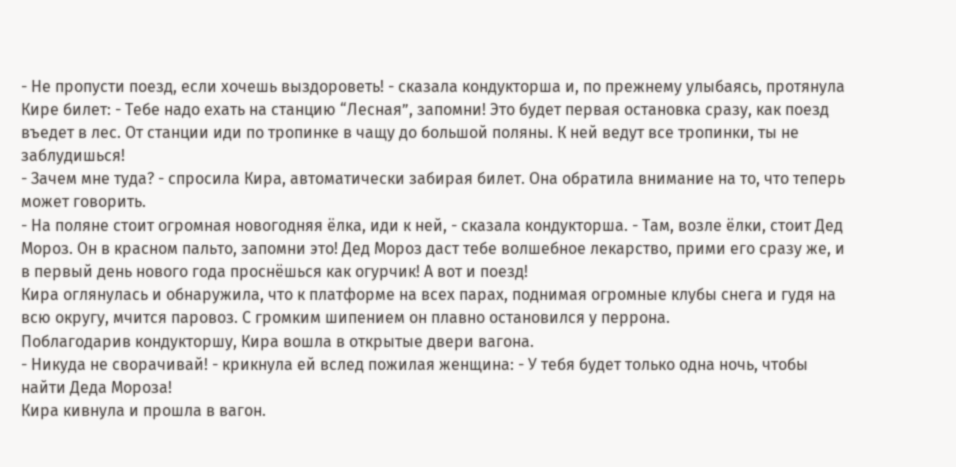- Не пропусти поезд, если хочешь выздороветь! - сказала кондукторша и, по прежнему улыбаясь, протянула Кире билет: - Тебе надо ехать на станцию “Лесная”, запомни! Это будет первая остановка сразу, как поезд въедет в лес. От станции иди по тропинке в чащу до большой поляны. К ней ведут все тропинки, ты не заблудишься!
- Зачем мне туда? - спросила Кира, автоматически забирая билет. Она обратила внимание на то, что теперь может говорить.
- На поляне стоит огромная новогодняя ёлка, иди к ней, - сказала кондукторша. - Там, возле ёлки, стоит Дед Мороз. Он в красном пальто, запомни это! Дед Мороз даст тебе волшебное лекарство, прими его сразу же, и в первый день нового года проснёшься как огурчик! А вот и поезд!
Кира оглянулась и обнаружила, что к платформе на всех парах, поднимая огромные клубы снега и гудя на всю округу, мчится паровоз. С громким шипением он плавно остановился у перрона.
Поблагодарив кондукторшу, Кира вошла в открытые двери вагона.
- Никуда не сворачивай! - крикнула ей вслед пожилая женщина: - У тебя будет только одна ночь, чтобы найти Деда Мороза!
Кира кивнула и прошла в вагон.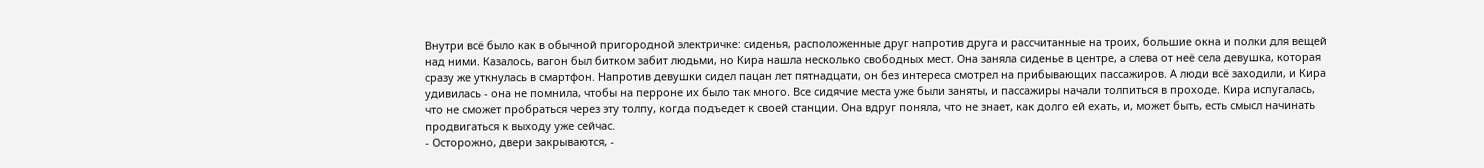Внутри всё было как в обычной пригородной электричке: сиденья, расположенные друг напротив друга и рассчитанные на троих, большие окна и полки для вещей над ними. Казалось, вагон был битком забит людьми, но Кира нашла несколько свободных мест. Она заняла сиденье в центре, а слева от неё села девушка, которая сразу же уткнулась в смартфон. Напротив девушки сидел пацан лет пятнадцати, он без интереса смотрел на прибывающих пассажиров. А люди всё заходили, и Кира удивилась - она не помнила, чтобы на перроне их было так много. Все сидячие места уже были заняты, и пассажиры начали толпиться в проходе. Кира испугалась, что не сможет пробраться через эту толпу, когда подъедет к своей станции. Она вдруг поняла, что не знает, как долго ей ехать, и, может быть, есть смысл начинать продвигаться к выходу уже сейчас.
- Осторожно, двери закрываются, -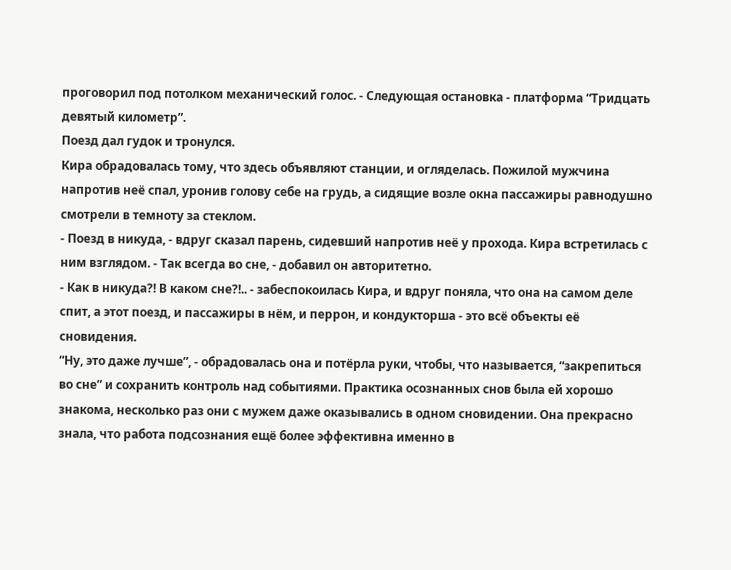проговорил под потолком механический голос. - Следующая остановка - платформа “Тридцать девятый километр”.
Поезд дал гудок и тронулся.
Кира обрадовалась тому, что здесь объявляют станции, и огляделась. Пожилой мужчина напротив неё спал, уронив голову себе на грудь, а сидящие возле окна пассажиры равнодушно смотрели в темноту за стеклом.
- Поезд в никуда, - вдруг сказал парень, сидевший напротив неё у прохода. Кира встретилась с ним взглядом. - Так всегда во сне, - добавил он авторитетно.
- Как в никуда?! В каком сне?!.. - забеспокоилась Кира, и вдруг поняла, что она на самом деле спит, а этот поезд, и пассажиры в нём, и перрон, и кондукторша - это всё объекты её сновидения.
“Ну, это даже лучше”, - обрадовалась она и потёрла руки, чтобы, что называется, “закрепиться во сне” и сохранить контроль над событиями. Практика осознанных снов была ей хорошо знакома, несколько раз они с мужем даже оказывались в одном сновидении. Она прекрасно знала, что работа подсознания ещё более эффективна именно в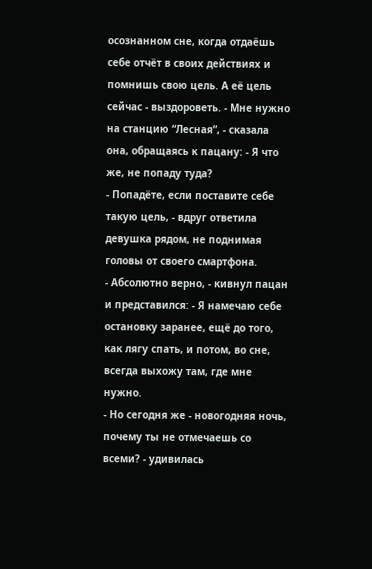осознанном сне, когда отдаёшь себе отчёт в своих действиях и помнишь свою цель. А её цель сейчас - выздороветь. - Мне нужно на станцию “Лесная”, - сказала она, обращаясь к пацану: - Я что же, не попаду туда?
- Попадёте, если поставите себе такую цель, - вдруг ответила девушка рядом, не поднимая головы от своего смартфона.
- Абсолютно верно, - кивнул пацан и представился: - Я намечаю себе остановку заранее, ещё до того, как лягу спать, и потом, во сне, всегда выхожу там, где мне нужно.
- Но сегодня же - новогодняя ночь, почему ты не отмечаешь со всеми? - удивилась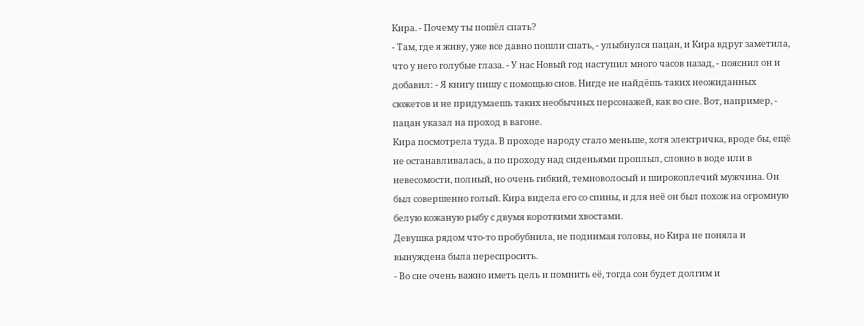Кира. - Почему ты пошёл спать?
- Там, где я живу, уже все давно пошли спать, - улыбнулся пацан, и Кира вдруг заметила, что у него голубые глаза. - У нас Новый год наступил много часов назад, - пояснил он и добавил: - Я книгу пишу с помощью снов. Нигде не найдёшь таких неожиданных сюжетов и не придумаешь таких необычных персонажей, как во сне. Вот, например, - пацан указал на проход в вагоне.
Кира посмотрела туда. В проходе народу стало меньше, хотя электричка, вроде бы, ещё не останавливалась, а по проходу над сиденьями проплыл, словно в воде или в невесомости, полный, но очень гибкий, темноволосый и широкоплечий мужчина. Он был совершенно голый. Кира видела его со спины, и для неё он был похож на огромную белую кожаную рыбу с двумя короткими хвостами.
Девушка рядом что-то пробубнила, не поднимая головы, но Кира не поняла и вынуждена была переспросить.
- Во сне очень важно иметь цель и помнить её, тогда сон будет долгим и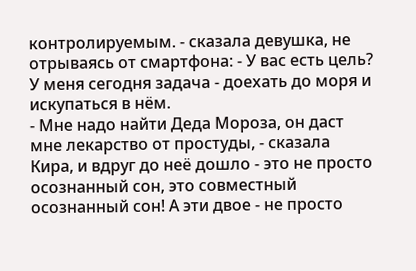контролируемым. - сказала девушка, не отрываясь от смартфона: - У вас есть цель? У меня сегодня задача - доехать до моря и искупаться в нём.
- Мне надо найти Деда Мороза, он даст мне лекарство от простуды, - сказала Кира, и вдруг до неё дошло - это не просто осознанный сон, это совместный осознанный сон! А эти двое - не просто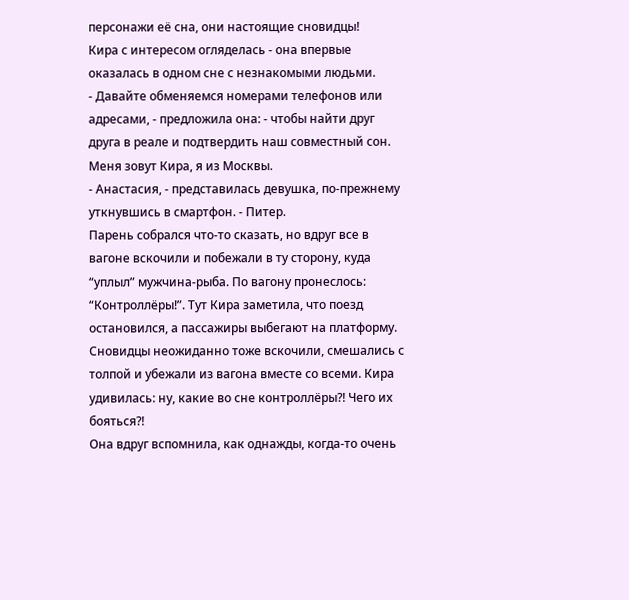персонажи её сна, они настоящие сновидцы!
Кира с интересом огляделась - она впервые оказалась в одном сне с незнакомыми людьми.
- Давайте обменяемся номерами телефонов или адресами, - предложила она: - чтобы найти друг друга в реале и подтвердить наш совместный сон. Меня зовут Кира, я из Москвы.
- Анастасия, - представилась девушка, по-прежнему уткнувшись в смартфон. - Питер.
Парень собрался что-то сказать, но вдруг все в вагоне вскочили и побежали в ту сторону, куда “уплыл” мужчина-рыба. По вагону пронеслось: “Контроллёры!”. Тут Кира заметила, что поезд остановился, а пассажиры выбегают на платформу. Сновидцы неожиданно тоже вскочили, смешались с толпой и убежали из вагона вместе со всеми. Кира удивилась: ну, какие во сне контроллёры?! Чего их бояться?!
Она вдруг вспомнила, как однажды, когда-то очень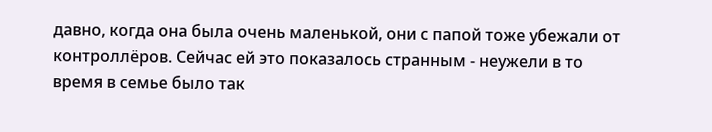давно, когда она была очень маленькой, они с папой тоже убежали от контроллёров. Сейчас ей это показалось странным - неужели в то время в семье было так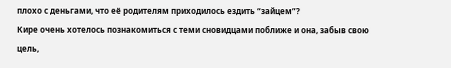плохо с деньгами, что её родителям приходилось ездить “зайцем”?
Кире очень хотелось познакомиться с теми сновидцами поближе и она, забыв свою цель,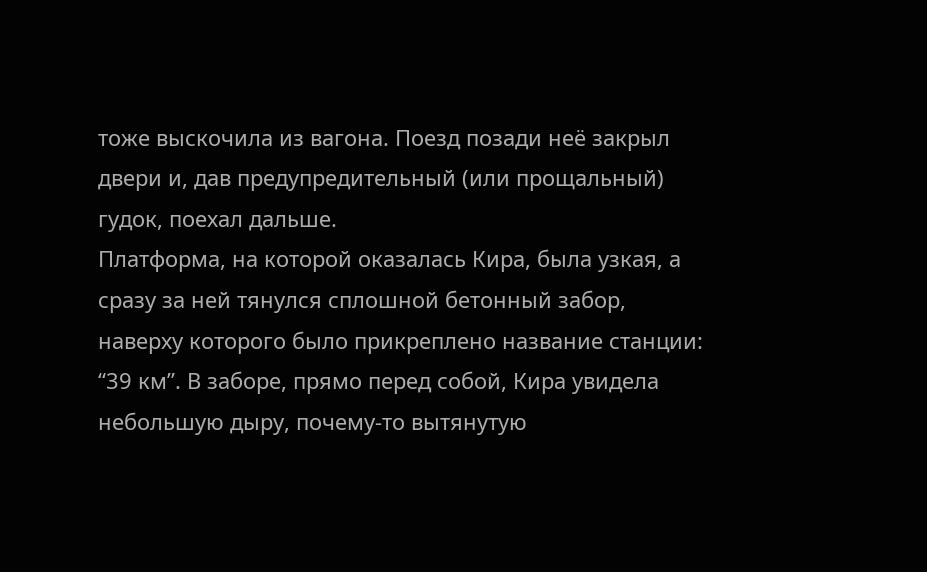тоже выскочила из вагона. Поезд позади неё закрыл двери и, дав предупредительный (или прощальный) гудок, поехал дальше.
Платформа, на которой оказалась Кира, была узкая, а сразу за ней тянулся сплошной бетонный забор, наверху которого было прикреплено название станции: “39 км”. В заборе, прямо перед собой, Кира увидела небольшую дыру, почему-то вытянутую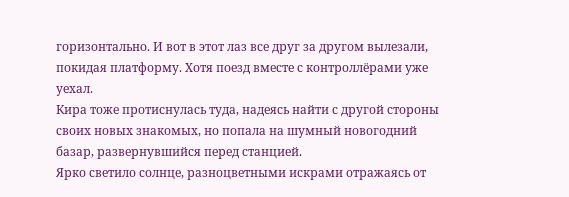горизонтально. И вот в этот лаз все друг за другом вылезали, покидая платформу. Хотя поезд вместе с контроллёрами уже уехал.
Кира тоже протиснулась туда, надеясь найти с другой стороны своих новых знакомых, но попала на шумный новогодний базар, развернувшийся перед станцией.
Ярко светило солнце, разноцветными искрами отражаясь от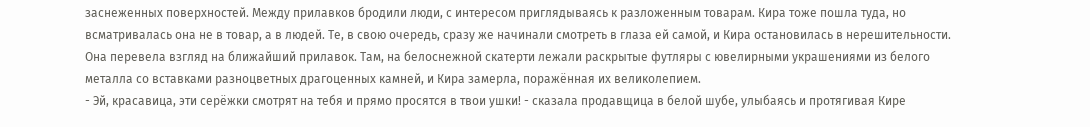заснеженных поверхностей. Между прилавков бродили люди, с интересом приглядываясь к разложенным товарам. Кира тоже пошла туда, но всматривалась она не в товар, а в людей. Те, в свою очередь, сразу же начинали смотреть в глаза ей самой, и Кира остановилась в нерешительности. Она перевела взгляд на ближайший прилавок. Там, на белоснежной скатерти лежали раскрытые футляры с ювелирными украшениями из белого металла со вставками разноцветных драгоценных камней, и Кира замерла, поражённая их великолепием.
- Эй, красавица, эти серёжки смотрят на тебя и прямо просятся в твои ушки! - сказала продавщица в белой шубе, улыбаясь и протягивая Кире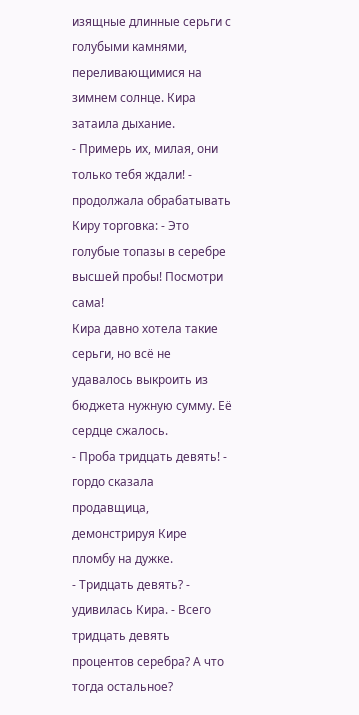изящные длинные серьги с голубыми камнями, переливающимися на зимнем солнце. Кира затаила дыхание.
- Примерь их, милая, они только тебя ждали! - продолжала обрабатывать Киру торговка: - Это голубые топазы в серебре высшей пробы! Посмотри сама!
Кира давно хотела такие серьги, но всё не удавалось выкроить из бюджета нужную сумму. Её сердце сжалось.
- Проба тридцать девять! - гордо сказала продавщица, демонстрируя Кире пломбу на дужке.
- Тридцать девять? - удивилась Кира. - Всего тридцать девять процентов серебра? А что тогда остальное?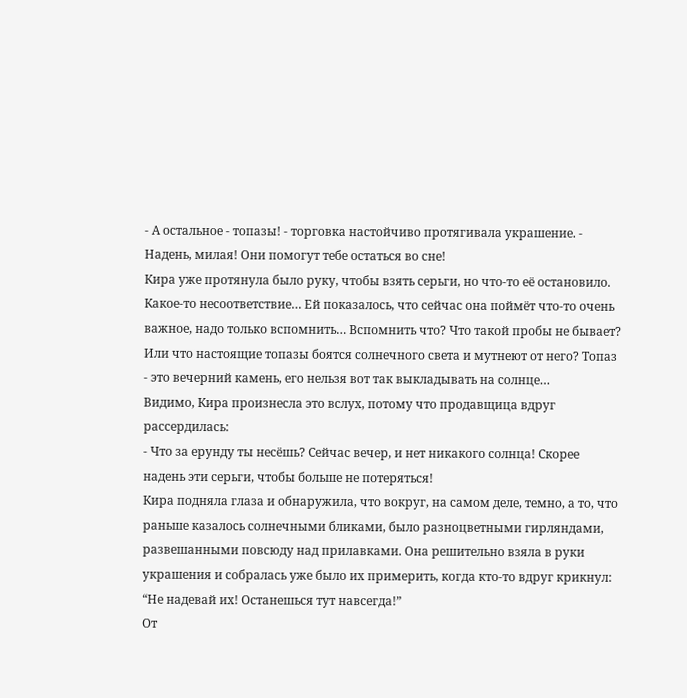- А остальное - топазы! - торговка настойчиво протягивала украшение. - Надень, милая! Они помогут тебе остаться во сне!
Кира уже протянула было руку, чтобы взять серьги, но что-то её остановило. Какое-то несоответствие… Ей показалось, что сейчас она поймёт что-то очень важное, надо только вспомнить… Вспомнить что? Что такой пробы не бывает? Или что настоящие топазы боятся солнечного света и мутнеют от него? Топаз - это вечерний камень, его нельзя вот так выкладывать на солнце…
Видимо, Кира произнесла это вслух, потому что продавщица вдруг рассердилась:
- Что за ерунду ты несёшь? Сейчас вечер, и нет никакого солнца! Скорее надень эти серьги, чтобы больше не потеряться!
Кира подняла глаза и обнаружила, что вокруг, на самом деле, темно, а то, что раньше казалось солнечными бликами, было разноцветными гирляндами, развешанными повсюду над прилавками. Она решительно взяла в руки украшения и собралась уже было их примерить, когда кто-то вдруг крикнул: “Не надевай их! Останешься тут навсегда!”
От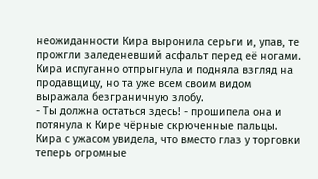неожиданности Кира выронила серьги и, упав, те прожгли заледеневший асфальт перед её ногами. Кира испуганно отпрыгнула и подняла взгляд на продавщицу, но та уже всем своим видом выражала безграничную злобу.
- Ты должна остаться здесь! - прошипела она и потянула к Кире чёрные скрюченные пальцы.
Кира с ужасом увидела, что вместо глаз у торговки теперь огромные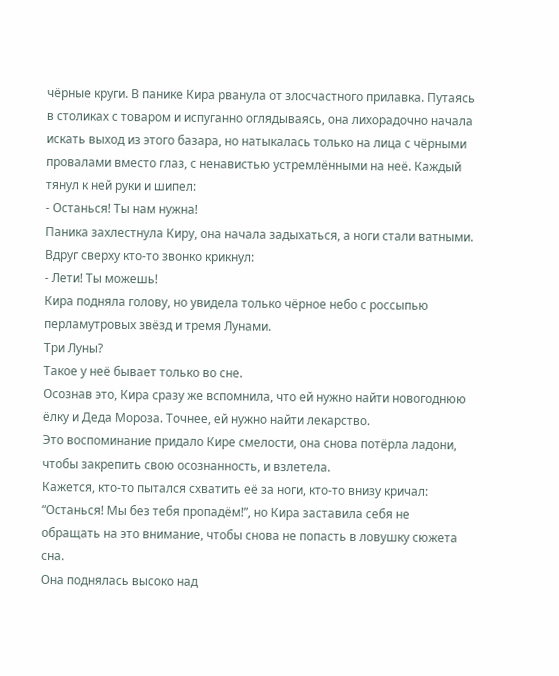чёрные круги. В панике Кира рванула от злосчастного прилавка. Путаясь в столиках с товаром и испуганно оглядываясь, она лихорадочно начала искать выход из этого базара, но натыкалась только на лица с чёрными провалами вместо глаз, с ненавистью устремлёнными на неё. Каждый тянул к ней руки и шипел:
- Останься! Ты нам нужна!
Паника захлестнула Киру, она начала задыхаться, а ноги стали ватными. Вдруг сверху кто-то звонко крикнул:
- Лети! Ты можешь!
Кира подняла голову, но увидела только чёрное небо с россыпью перламутровых звёзд и тремя Лунами.
Три Луны?
Такое у неё бывает только во сне.
Осознав это, Кира сразу же вспомнила, что ей нужно найти новогоднюю ёлку и Деда Мороза. Точнее, ей нужно найти лекарство.
Это воспоминание придало Кире смелости, она снова потёрла ладони, чтобы закрепить свою осознанность, и взлетела.
Кажется, кто-то пытался схватить её за ноги, кто-то внизу кричал: “Останься! Мы без тебя пропадём!”, но Кира заставила себя не обращать на это внимание, чтобы снова не попасть в ловушку сюжета сна.
Она поднялась высоко над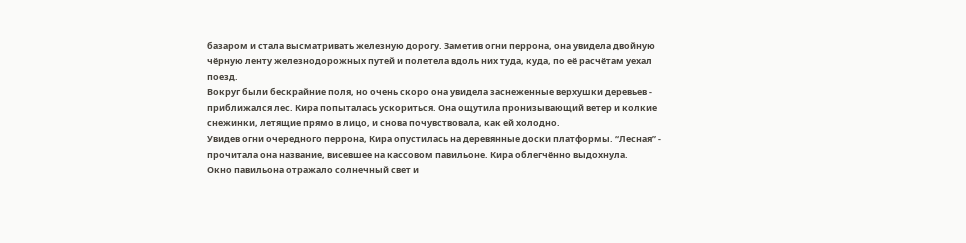базаром и стала высматривать железную дорогу. Заметив огни перрона, она увидела двойную чёрную ленту железнодорожных путей и полетела вдоль них туда, куда, по её расчётам уехал поезд.
Вокруг были бескрайние поля, но очень скоро она увидела заснеженные верхушки деревьев - приближался лес. Кира попыталась ускориться. Она ощутила пронизывающий ветер и колкие снежинки, летящие прямо в лицо, и снова почувствовала, как ей холодно.
Увидев огни очередного перрона, Кира опустилась на деревянные доски платформы. “Лесная” - прочитала она название, висевшее на кассовом павильоне. Кира облегчённо выдохнула.
Окно павильона отражало солнечный свет и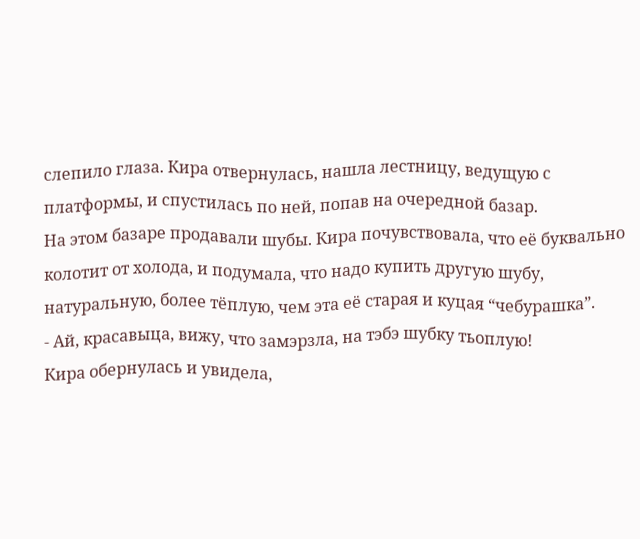слепило глаза. Кира отвернулась, нашла лестницу, ведущую с платформы, и спустилась по ней, попав на очередной базар.
На этом базаре продавали шубы. Кира почувствовала, что её буквально колотит от холода, и подумала, что надо купить другую шубу, натуральную, более тёплую, чем эта её старая и куцая “чебурашка”.
- Ай, красавыца, вижу, что замэрзла, на тэбэ шубку тьоплую!
Кира обернулась и увидела,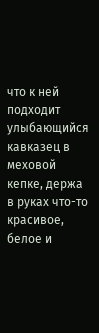что к ней подходит улыбающийся кавказец в меховой кепке, держа в руках что-то красивое, белое и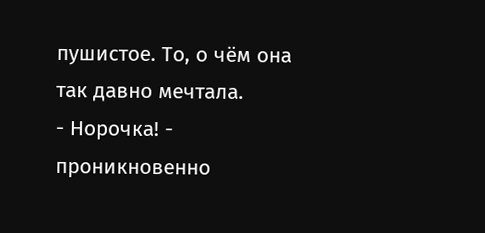пушистое. То, о чём она так давно мечтала.
- Норочка! - проникновенно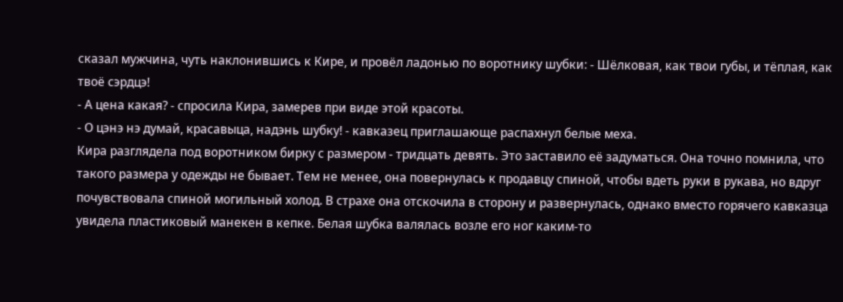сказал мужчина, чуть наклонившись к Кире, и провёл ладонью по воротнику шубки: - Шёлковая, как твои губы, и тёплая, как твоё сэрдцэ!
- А цена какая? - спросила Кира, замерев при виде этой красоты.
- О цэнэ нэ думай, красавыца, надэнь шубку! - кавказец приглашающе распахнул белые меха.
Кира разглядела под воротником бирку с размером - тридцать девять. Это заставило её задуматься. Она точно помнила, что такого размера у одежды не бывает. Тем не менее, она повернулась к продавцу спиной, чтобы вдеть руки в рукава, но вдруг почувствовала спиной могильный холод. В страхе она отскочила в сторону и развернулась, однако вместо горячего кавказца увидела пластиковый манекен в кепке. Белая шубка валялась возле его ног каким-то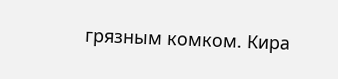грязным комком. Кира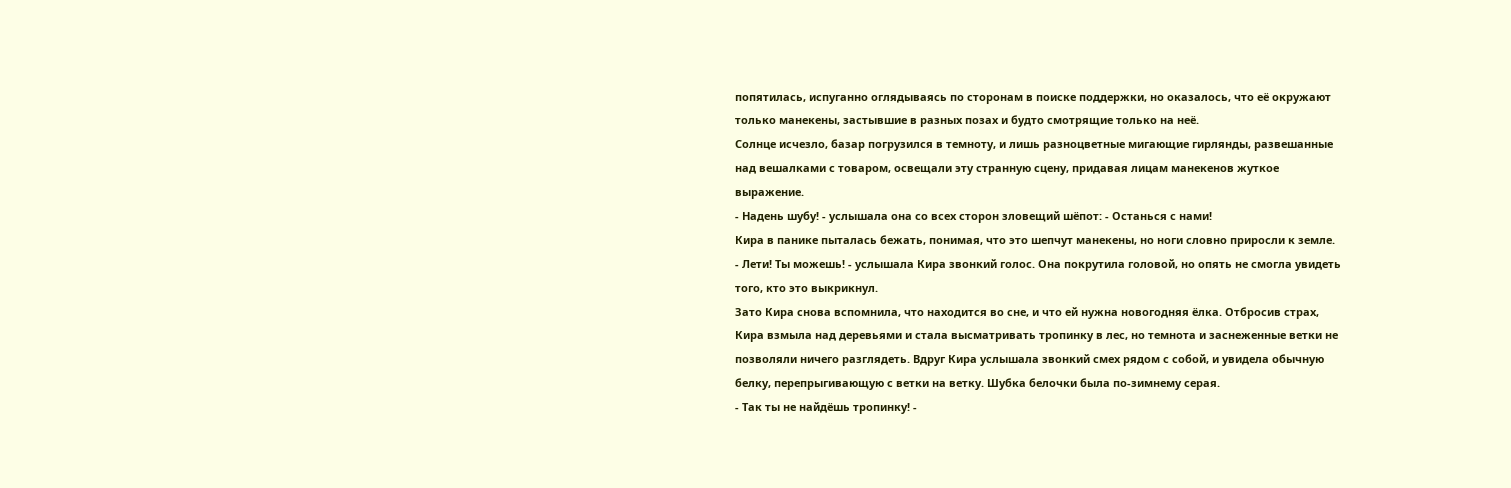попятилась, испуганно оглядываясь по сторонам в поиске поддержки, но оказалось, что её окружают только манекены, застывшие в разных позах и будто смотрящие только на неё.
Солнце исчезло, базар погрузился в темноту, и лишь разноцветные мигающие гирлянды, развешанные над вешалками с товаром, освещали эту странную сцену, придавая лицам манекенов жуткое выражение.
- Надень шубу! - услышала она со всех сторон зловещий шёпот: - Останься с нами!
Кира в панике пыталась бежать, понимая, что это шепчут манекены, но ноги словно приросли к земле.
- Лети! Ты можешь! - услышала Кира звонкий голос. Она покрутила головой, но опять не смогла увидеть того, кто это выкрикнул.
Зато Кира снова вспомнила, что находится во сне, и что ей нужна новогодняя ёлка. Отбросив страх, Кира взмыла над деревьями и стала высматривать тропинку в лес, но темнота и заснеженные ветки не позволяли ничего разглядеть. Вдруг Кира услышала звонкий смех рядом с собой, и увидела обычную белку, перепрыгивающую с ветки на ветку. Шубка белочки была по-зимнему серая.
- Так ты не найдёшь тропинку! -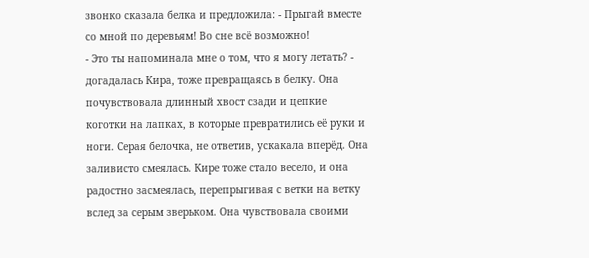звонко сказала белка и предложила: - Прыгай вместе со мной по деревьям! Во сне всё возможно!
- Это ты напоминала мне о том, что я могу летать? - догадалась Кира, тоже превращаясь в белку. Она почувствовала длинный хвост сзади и цепкие коготки на лапках, в которые превратились её руки и ноги. Серая белочка, не ответив, ускакала вперёд. Она заливисто смеялась. Кире тоже стало весело, и она радостно засмеялась, перепрыгивая с ветки на ветку вслед за серым зверьком. Она чувствовала своими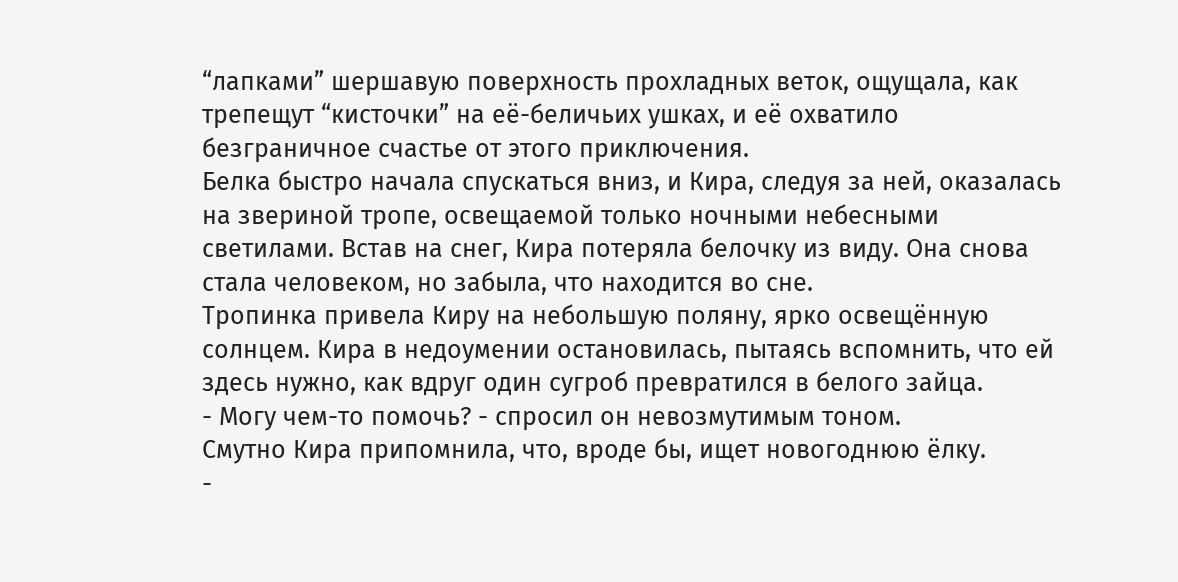“лапками” шершавую поверхность прохладных веток, ощущала, как трепещут “кисточки” на её-беличьих ушках, и её охватило безграничное счастье от этого приключения.
Белка быстро начала спускаться вниз, и Кира, следуя за ней, оказалась на звериной тропе, освещаемой только ночными небесными светилами. Встав на снег, Кира потеряла белочку из виду. Она снова стала человеком, но забыла, что находится во сне.
Тропинка привела Киру на небольшую поляну, ярко освещённую солнцем. Кира в недоумении остановилась, пытаясь вспомнить, что ей здесь нужно, как вдруг один сугроб превратился в белого зайца.
- Могу чем-то помочь? - спросил он невозмутимым тоном.
Смутно Кира припомнила, что, вроде бы, ищет новогоднюю ёлку.
-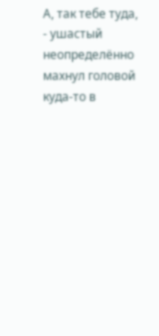А, так тебе туда, - ушастый неопределённо махнул головой куда-то в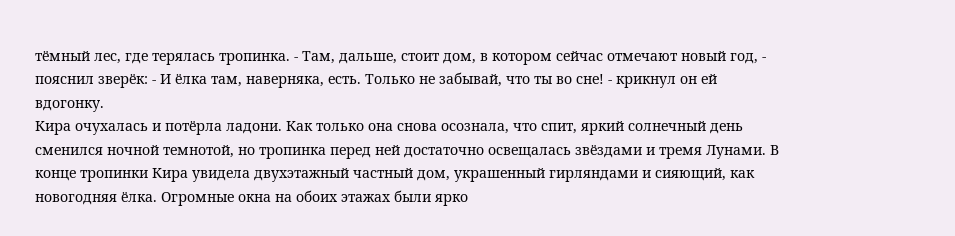тёмный лес, где терялась тропинка. - Там, дальше, стоит дом, в котором сейчас отмечают новый год, - пояснил зверёк: - И ёлка там, наверняка, есть. Только не забывай, что ты во сне! - крикнул он ей вдогонку.
Кира очухалась и потёрла ладони. Как только она снова осознала, что спит, яркий солнечный день сменился ночной темнотой, но тропинка перед ней достаточно освещалась звёздами и тремя Лунами. В конце тропинки Кира увидела двухэтажный частный дом, украшенный гирляндами и сияющий, как новогодняя ёлка. Огромные окна на обоих этажах были ярко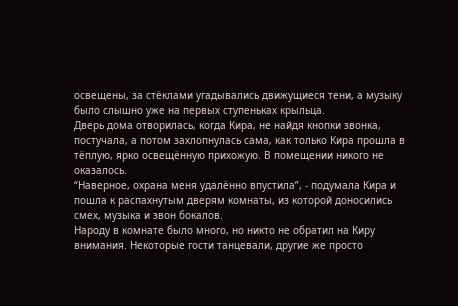освещены, за стёклами угадывались движущиеся тени, а музыку было слышно уже на первых ступеньках крыльца.
Дверь дома отворилась, когда Кира, не найдя кнопки звонка, постучала, а потом захлопнулась сама, как только Кира прошла в тёплую, ярко освещённую прихожую. В помещении никого не оказалось.
“Наверное, охрана меня удалённо впустила”, - подумала Кира и пошла к распахнутым дверям комнаты, из которой доносились смех, музыка и звон бокалов.
Народу в комнате было много, но никто не обратил на Киру внимания. Некоторые гости танцевали, другие же просто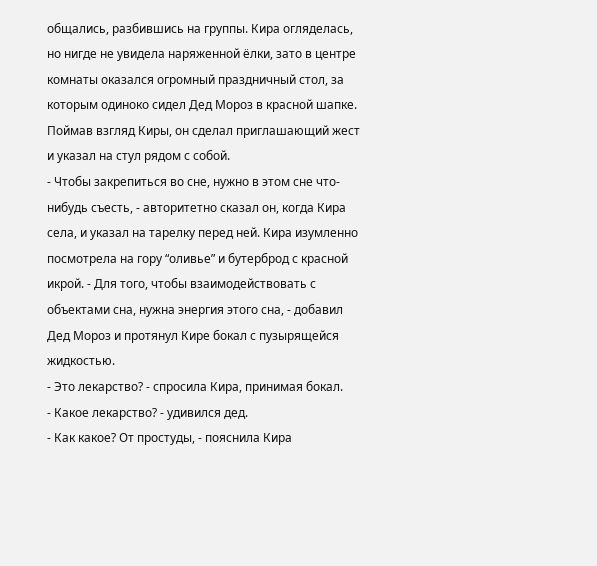общались, разбившись на группы. Кира огляделась, но нигде не увидела наряженной ёлки, зато в центре комнаты оказался огромный праздничный стол, за которым одиноко сидел Дед Мороз в красной шапке. Поймав взгляд Киры, он сделал приглашающий жест и указал на стул рядом с собой.
- Чтобы закрепиться во сне, нужно в этом сне что-нибудь съесть, - авторитетно сказал он, когда Кира села, и указал на тарелку перед ней. Кира изумленно посмотрела на гору “оливье” и бутерброд с красной икрой. - Для того, чтобы взаимодействовать с объектами сна, нужна энергия этого сна, - добавил Дед Мороз и протянул Кире бокал с пузырящейся жидкостью.
- Это лекарство? - спросила Кира, принимая бокал.
- Какое лекарство? - удивился дед.
- Как какое? От простуды, - пояснила Кира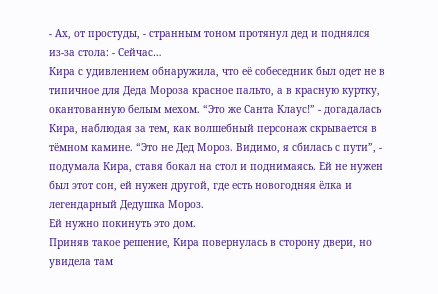- Ах, от простуды, - странным тоном протянул дед и поднялся из-за стола: - Сейчас…
Кира с удивлением обнаружила, что её собеседник был одет не в типичное для Деда Мороза красное пальто, а в красную куртку, окантованную белым мехом. “Это же Санта Клаус!” - догадалась Кира, наблюдая за тем, как волшебный персонаж скрывается в тёмном камине. “Это не Дед Мороз. Видимо, я сбилась с пути”, - подумала Кира, ставя бокал на стол и поднимаясь. Ей не нужен был этот сон, ей нужен другой, где есть новогодняя ёлка и легендарный Дедушка Мороз.
Ей нужно покинуть это дом.
Приняв такое решение, Кира повернулась в сторону двери, но увидела там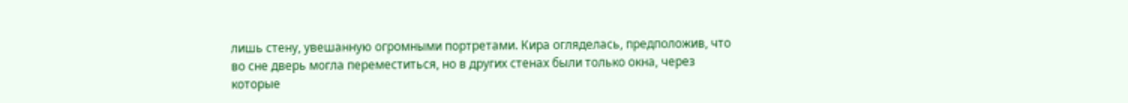лишь стену, увешанную огромными портретами. Кира огляделась, предположив, что во сне дверь могла переместиться, но в других стенах были только окна, через которые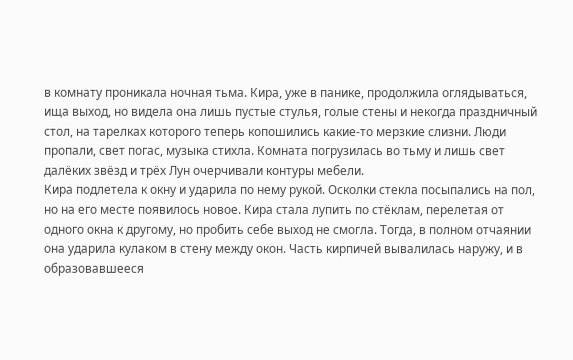в комнату проникала ночная тьма. Кира, уже в панике, продолжила оглядываться, ища выход, но видела она лишь пустые стулья, голые стены и некогда праздничный стол, на тарелках которого теперь копошились какие-то мерзкие слизни. Люди пропали, свет погас, музыка стихла. Комната погрузилась во тьму и лишь свет далёких звёзд и трёх Лун очерчивали контуры мебели.
Кира подлетела к окну и ударила по нему рукой. Осколки стекла посыпались на пол, но на его месте появилось новое. Кира стала лупить по стёклам, перелетая от одного окна к другому, но пробить себе выход не смогла. Тогда, в полном отчаянии она ударила кулаком в стену между окон. Часть кирпичей вывалилась наружу, и в образовавшееся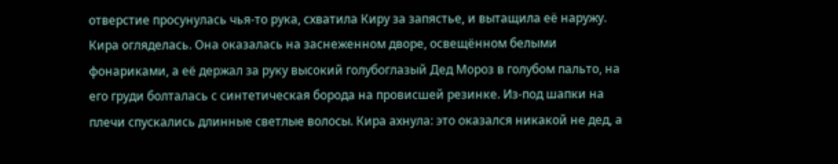отверстие просунулась чья-то рука, схватила Киру за запястье, и вытащила её наружу.
Кира огляделась. Она оказалась на заснеженном дворе, освещённом белыми фонариками, а её держал за руку высокий голубоглазый Дед Мороз в голубом пальто, на его груди болталась с синтетическая борода на провисшей резинке. Из-под шапки на плечи спускались длинные светлые волосы. Кира ахнула: это оказался никакой не дед, а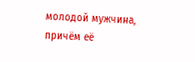молодой мужчина, причём её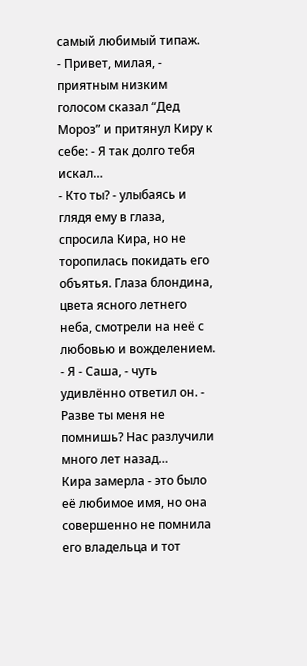самый любимый типаж.
- Привет, милая, - приятным низким голосом сказал “Дед Мороз” и притянул Киру к себе: - Я так долго тебя искал…
- Кто ты? - улыбаясь и глядя ему в глаза, спросила Кира, но не торопилась покидать его объятья. Глаза блондина, цвета ясного летнего неба, смотрели на неё с любовью и вожделением.
- Я - Саша, - чуть удивлённо ответил он. - Разве ты меня не помнишь? Нас разлучили много лет назад…
Кира замерла - это было её любимое имя, но она совершенно не помнила его владельца и тот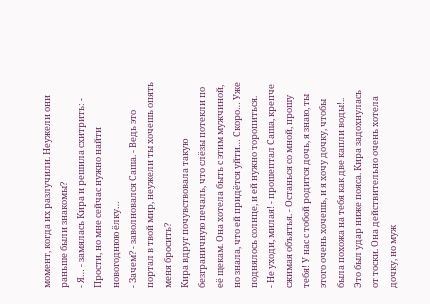момент, когда их разлучили. Неужели они раньше были знакомы?
- Я… - замялась Кира и решила схитрить: - Прости, но мне сейчас нужно найти новогоднюю ёлку…
- Зачем? - заволновался Саша. - Ведь это портал в твой мир, неужели ты хочешь опять меня бросить?
Кира вдруг почувствовала такую безграничную печаль, что слёзы потекли по её щекам. Она хотела быть с этим мужчиной, но знала, что ей придётся уйти… Скоро… Уже поднялось солнце, и ей нужно торопиться.
- Не уходи, милая! - прошептал Саша, крепче сжимая объятья. - Останься со мной, прошу тебя! У нас с тобой родится дочь, я знаю, ты этого очень хочешь, и я хочу дочку, чтобы была похожа на тебя как две капли воды!..
Это был удар ниже пояса. Кира задохнулась от тоски. Она действительно очень хотела дочку, но муж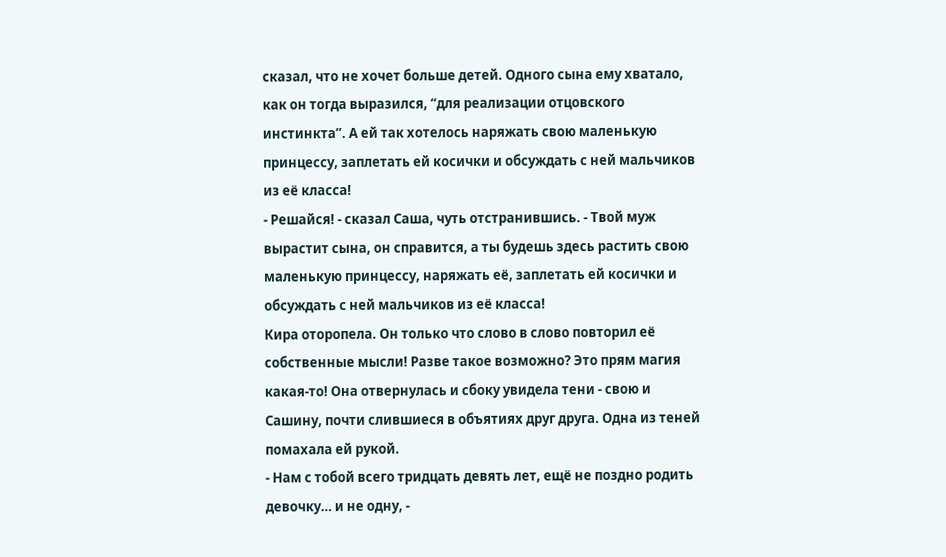сказал, что не хочет больше детей. Одного сына ему хватало, как он тогда выразился, “для реализации отцовского инстинкта”. А ей так хотелось наряжать свою маленькую принцессу, заплетать ей косички и обсуждать с ней мальчиков из её класса!
- Решайся! - сказал Саша, чуть отстранившись. - Твой муж вырастит сына, он справится, а ты будешь здесь растить свою маленькую принцессу, наряжать её, заплетать ей косички и обсуждать с ней мальчиков из её класса!
Кира оторопела. Он только что слово в слово повторил её собственные мысли! Разве такое возможно? Это прям магия какая-то! Она отвернулась и сбоку увидела тени - свою и Сашину, почти слившиеся в объятиях друг друга. Одна из теней помахала ей рукой.
- Нам с тобой всего тридцать девять лет, ещё не поздно родить девочку… и не одну, -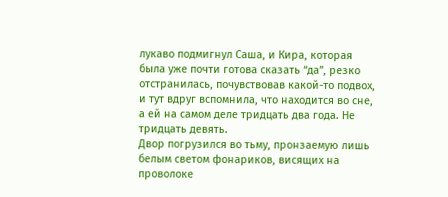лукаво подмигнул Саша, и Кира, которая была уже почти готова сказать “да”, резко отстранилась, почувствовав какой-то подвох, и тут вдруг вспомнила, что находится во сне, а ей на самом деле тридцать два года. Не тридцать девять.
Двор погрузился во тьму, пронзаемую лишь белым светом фонариков, висящих на проволоке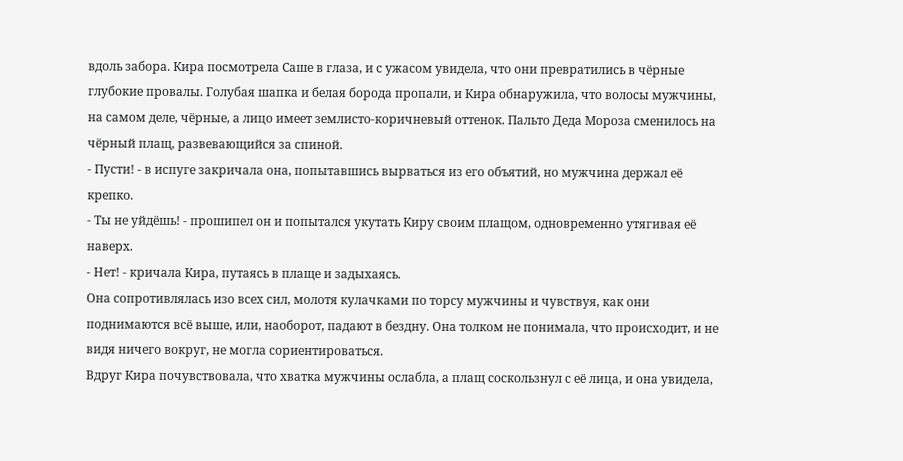вдоль забора. Кира посмотрела Саше в глаза, и с ужасом увидела, что они превратились в чёрные глубокие провалы. Голубая шапка и белая борода пропали, и Кира обнаружила, что волосы мужчины, на самом деле, чёрные, а лицо имеет землисто-коричневый оттенок. Пальто Деда Мороза сменилось на чёрный плащ, развевающийся за спиной.
- Пусти! - в испуге закричала она, попытавшись вырваться из его объятий, но мужчина держал её крепко.
- Ты не уйдёшь! - прошипел он и попытался укутать Киру своим плащом, одновременно утягивая её наверх.
- Нет! - кричала Кира, путаясь в плаще и задыхаясь.
Она сопротивлялась изо всех сил, молотя кулачками по торсу мужчины и чувствуя, как они поднимаются всё выше, или, наоборот, падают в бездну. Она толком не понимала, что происходит, и не видя ничего вокруг, не могла сориентироваться.
Вдруг Кира почувствовала, что хватка мужчины ослабла, а плащ соскользнул с её лица, и она увидела,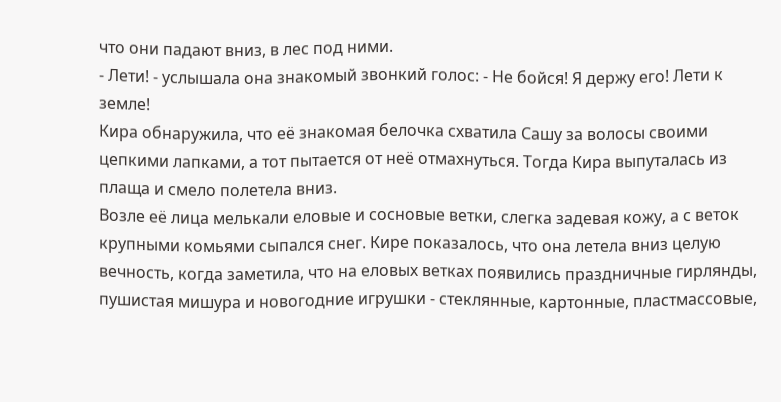что они падают вниз, в лес под ними.
- Лети! - услышала она знакомый звонкий голос: - Не бойся! Я держу его! Лети к земле!
Кира обнаружила, что её знакомая белочка схватила Сашу за волосы своими цепкими лапками, а тот пытается от неё отмахнуться. Тогда Кира выпуталась из плаща и смело полетела вниз.
Возле её лица мелькали еловые и сосновые ветки, слегка задевая кожу, а с веток крупными комьями сыпался снег. Кире показалось, что она летела вниз целую вечность, когда заметила, что на еловых ветках появились праздничные гирлянды, пушистая мишура и новогодние игрушки - стеклянные, картонные, пластмассовые,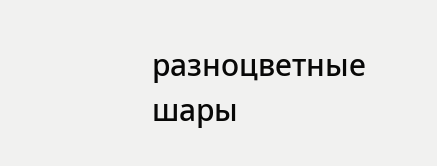разноцветные шары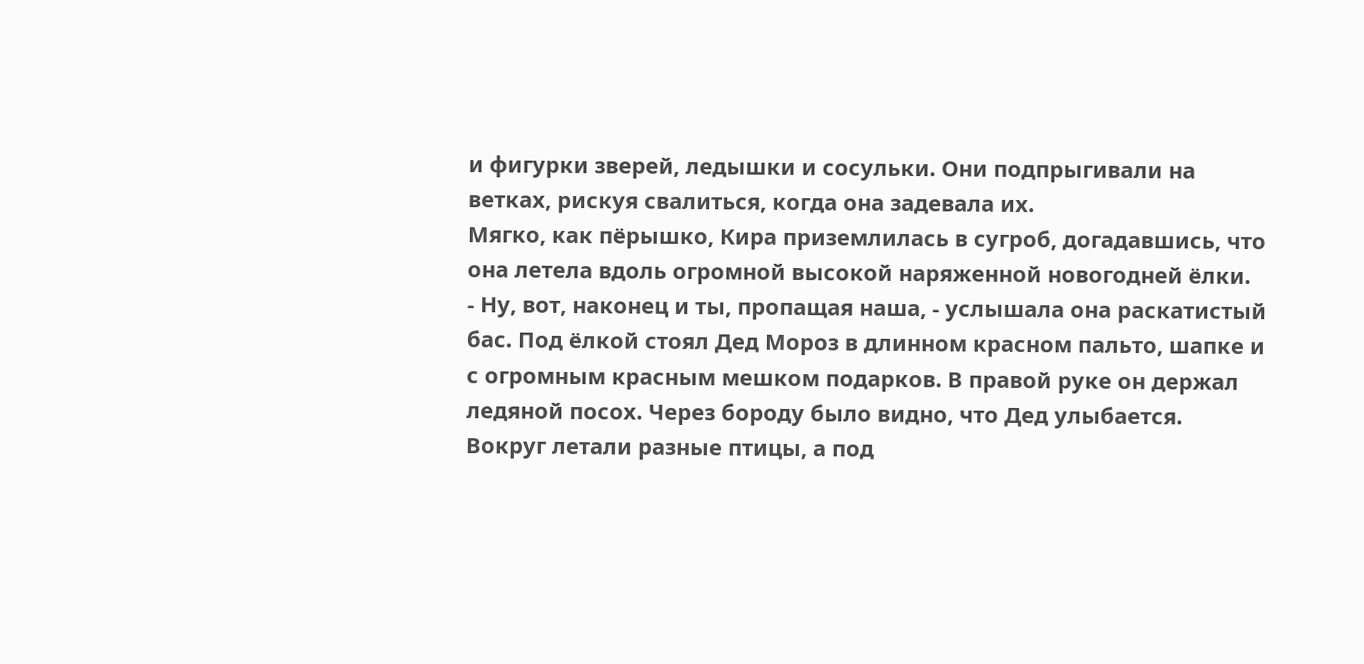и фигурки зверей, ледышки и сосульки. Они подпрыгивали на ветках, рискуя свалиться, когда она задевала их.
Мягко, как пёрышко, Кира приземлилась в сугроб, догадавшись, что она летела вдоль огромной высокой наряженной новогодней ёлки.
- Ну, вот, наконец и ты, пропащая наша, - услышала она раскатистый бас. Под ёлкой стоял Дед Мороз в длинном красном пальто, шапке и с огромным красным мешком подарков. В правой руке он держал ледяной посох. Через бороду было видно, что Дед улыбается. Вокруг летали разные птицы, а под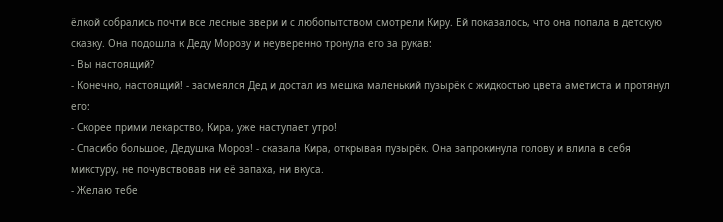ёлкой собрались почти все лесные звери и с любопытством смотрели Киру. Ей показалось, что она попала в детскую сказку. Она подошла к Деду Морозу и неуверенно тронула его за рукав:
- Вы настоящий?
- Конечно, настоящий! - засмеялся Дед и достал из мешка маленький пузырёк с жидкостью цвета аметиста и протянул его:
- Скорее прими лекарство, Кира, уже наступает утро!
- Спасибо большое, Дедушка Мороз! - сказала Кира, открывая пузырёк. Она запрокинула голову и влила в себя микстуру, не почувствовав ни её запаха, ни вкуса.
- Желаю тебе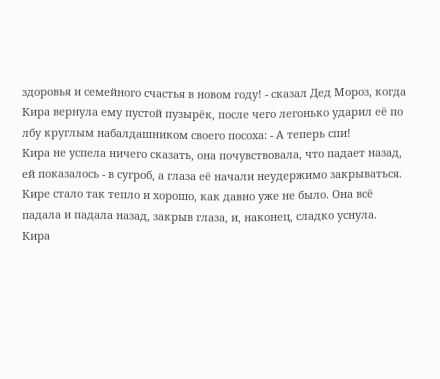здоровья и семейного счастья в новом году! - сказал Дед Мороз, когда Кира вернула ему пустой пузырёк, после чего легонько ударил её по лбу круглым набалдашником своего посоха: - А теперь спи!
Кира не успела ничего сказать, она почувствовала, что падает назад, ей показалось - в сугроб, а глаза её начали неудержимо закрываться. Кире стало так тепло и хорошо, как давно уже не было. Она всё падала и падала назад, закрыв глаза, и, наконец, сладко уснула.
Кира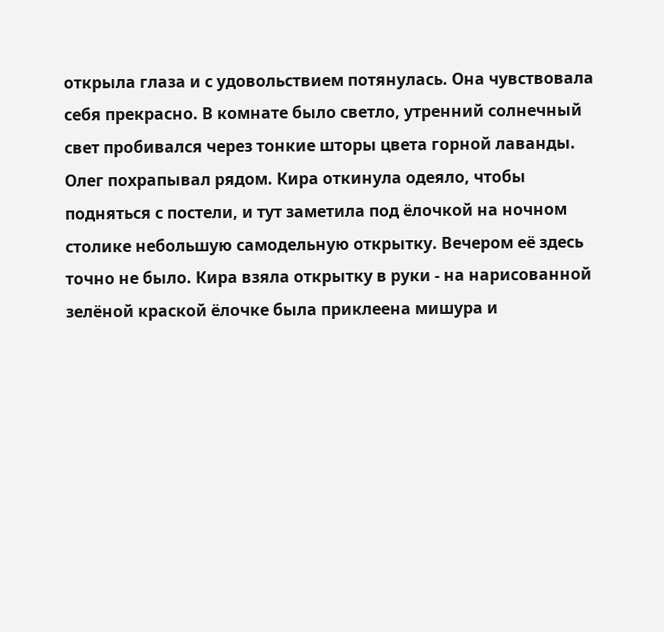открыла глаза и с удовольствием потянулась. Она чувствовала себя прекрасно. В комнате было светло, утренний солнечный свет пробивался через тонкие шторы цвета горной лаванды.
Олег похрапывал рядом. Кира откинула одеяло, чтобы подняться с постели, и тут заметила под ёлочкой на ночном столике небольшую самодельную открытку. Вечером её здесь точно не было. Кира взяла открытку в руки - на нарисованной зелёной краской ёлочке была приклеена мишура и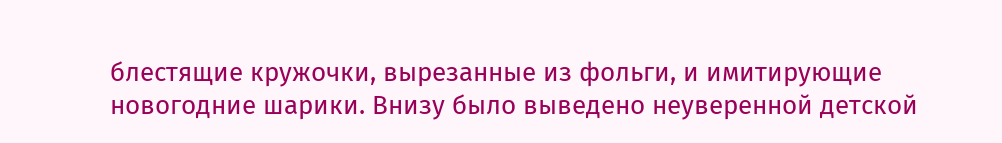блестящие кружочки, вырезанные из фольги, и имитирующие новогодние шарики. Внизу было выведено неуверенной детской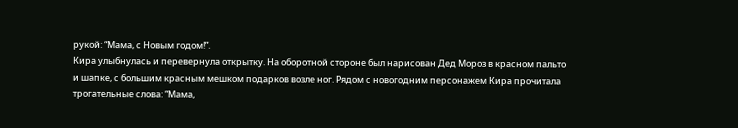рукой: “Мама, с Новым годом!”.
Кира улыбнулась и перевернула открытку. На оборотной стороне был нарисован Дед Мороз в красном пальто и шапке, с большим красным мешком подарков возле ног. Рядом с новогодним персонажем Кира прочитала трогательные слова: “Мама,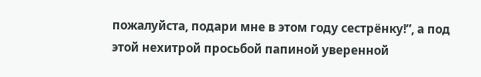пожалуйста, подари мне в этом году сестрёнку!”, а под этой нехитрой просьбой папиной уверенной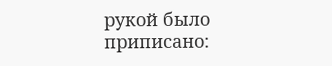рукой было приписано: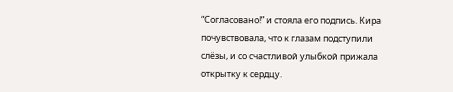“Согласовано!” и стояла его подпись. Кира почувствовала, что к глазам подступили слёзы, и со счастливой улыбкой прижала открытку к сердцу.